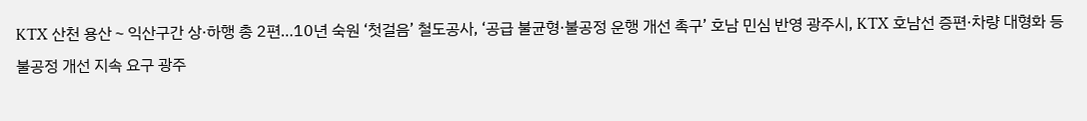KTX 산천 용산∼익산구간 상·하행 총 2편…10년 숙원 ‘첫걸음’ 철도공사, ‘공급 불균형·불공정 운행 개선 촉구’ 호남 민심 반영 광주시, KTX 호남선 증편·차량 대형화 등 불공정 개선 지속 요구 광주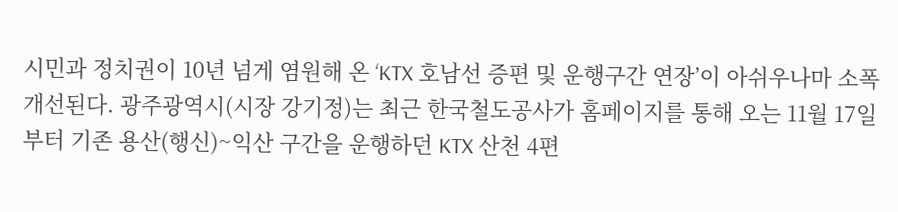시민과 정치권이 10년 넘게 염원해 온 ‘KTX 호남선 증편 및 운행구간 연장’이 아쉬우나마 소폭 개선된다. 광주광역시(시장 강기정)는 최근 한국철도공사가 홈페이지를 통해 오는 11월 17일부터 기존 용산(행신)~익산 구간을 운행하던 KTX 산천 4편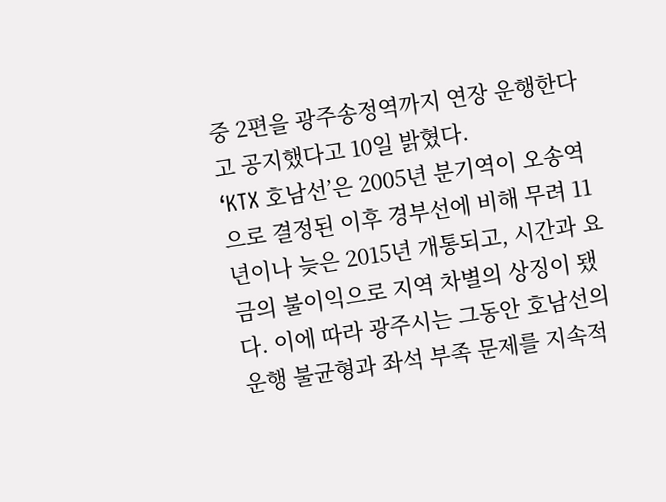중 2편을 광주송정역까지 연장 운행한다고 공지했다고 10일 밝혔다.
‘KTX 호남선’은 2005년 분기역이 오송역으로 결정된 이후 경부선에 비해 무려 11년이나 늦은 2015년 개통되고, 시간과 요금의 불이익으로 지역 차별의 상징이 됐다. 이에 따라 광주시는 그동안 호남선의 운행 불균형과 좌석 부족 문제를 지속적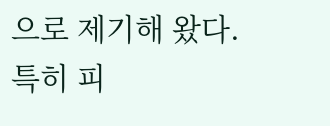으로 제기해 왔다.
특히 피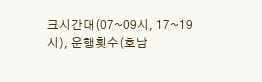크시간대(07~09시, 17~19시), 운행횟수(호남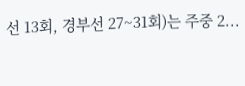선 13회, 경부선 27~31회)는 주중 2...